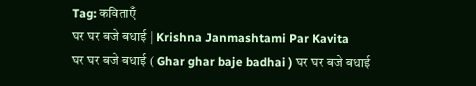Tag: कविताएँ
घर घर बजे बधाई | Krishna Janmashtami Par Kavita
घर घर बजे बधाई ( Ghar ghar baje badhai ) घर घर बजे बधाई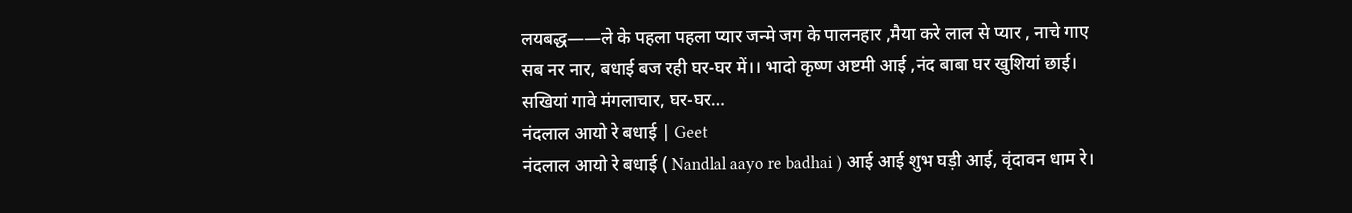लयबद्ध——ले के पहला पहला प्यार जन्मे जग के पालनहार ,मैया करे लाल से प्यार , नाचे गाए सब नर नार, बधाई बज रही घर-घर में।। भादो कृष्ण अष्टमी आई ,नंद बाबा घर खुशियां छाई। सखियां गावे मंगलाचार, घर-घर…
नंदलाल आयो रे बधाई | Geet
नंदलाल आयो रे बधाई ( Nandlal aayo re badhai ) आई आई शुभ घड़ी आई, वृंदावन धाम रे।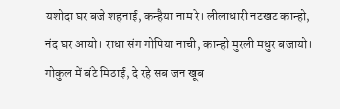यशोदा घर बजे शहनाई, कन्हैया नाम रे। लीलाधारी नटखट कान्हो, नंद घर आयो। राधा संग गोपिया नाची, कान्हो मुरली मधुर बजायो। गोकुल में बंटे मिठाई, दे रहे सब जन खूब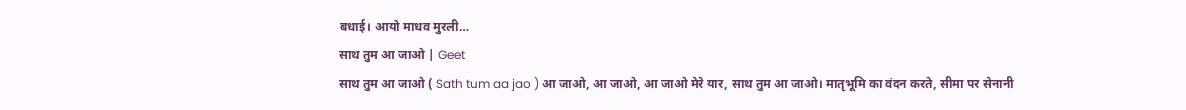बधाई। आयो माधव मुरली…
साथ तुम आ जाओ | Geet
साथ तुम आ जाओ ( Sath tum aa jao ) आ जाओ, आ जाओ, आ जाओ मेरे यार, साथ तुम आ जाओ। मातृभूमि का वंदन करते, सीमा पर सेनानी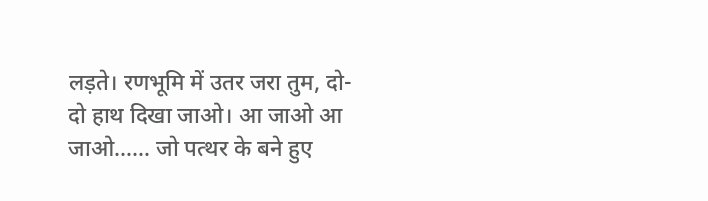लड़ते। रणभूमि में उतर जरा तुम, दो-दो हाथ दिखा जाओ। आ जाओ आ जाओ…… जो पत्थर के बने हुए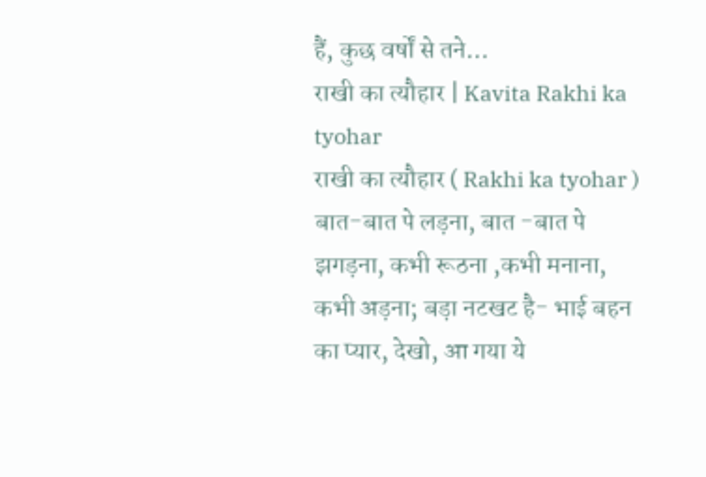हैं, कुछ वर्षों से तने…
राखी का त्यौहार | Kavita Rakhi ka tyohar
राखी का त्यौहार ( Rakhi ka tyohar ) बात-बात पे लड़ना, बात -बात पे झगड़ना, कभी रूठना ,कभी मनाना, कभी अड़ना; बड़ा नटखट है- भाई बहन का प्यार, देखो, आ गया ये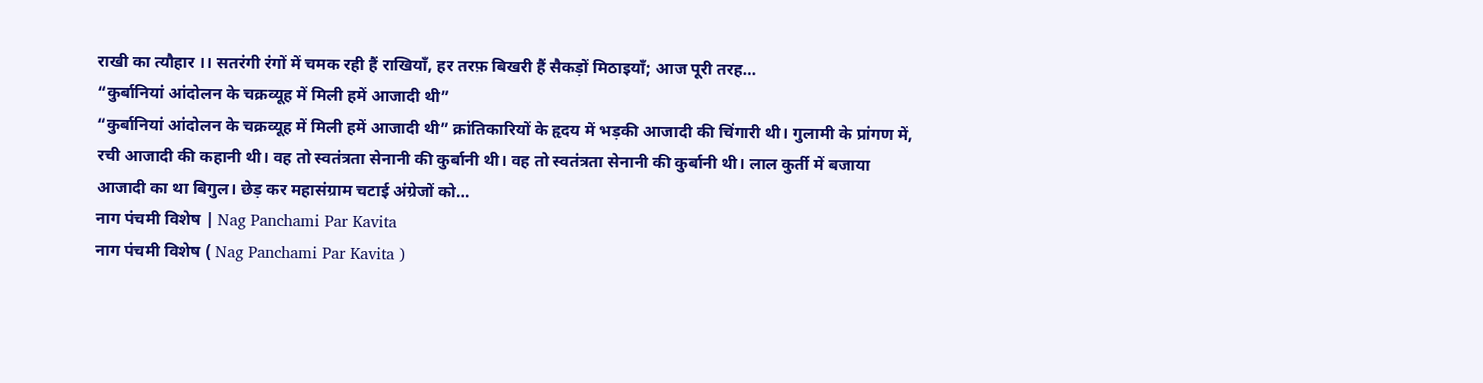राखी का त्यौहार ।। सतरंगी रंगों में चमक रही हैं राखियाँ, हर तरफ़ बिखरी हैं सैकड़ों मिठाइयाँ; आज पूरी तरह…
“कुर्बानियां आंदोलन के चक्रव्यूह में मिली हमें आजादी थी”
“कुर्बानियां आंदोलन के चक्रव्यूह में मिली हमें आजादी थी” क्रांतिकारियों के हृदय में भड़की आजादी की चिंगारी थी। गुलामी के प्रांगण में, रची आजादी की कहानी थी। वह तो स्वतंत्रता सेनानी की कुर्बानी थी। वह तो स्वतंत्रता सेनानी की कुर्बानी थी। लाल कुर्ती में बजाया आजादी का था बिगुल। छेड़ कर महासंग्राम चटाई अंग्रेजों को…
नाग पंचमी विशेष | Nag Panchami Par Kavita
नाग पंचमी विशेष ( Nag Panchami Par Kavita )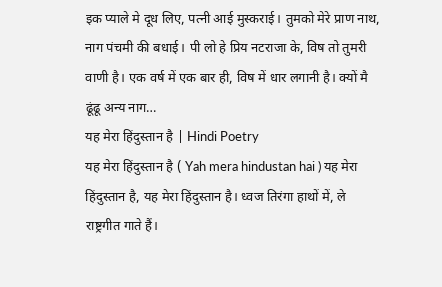इक प्याले मे दूध लिए, पत्नी आई मुस्कराई। तुमको मेरे प्राण नाथ, नाग पंचमी की बधाई। पी लो हे प्रिय नटराजा के, विष तो तुमरी वाणी है। एक वर्ष में एक बार ही, विष में धार लगानी है। क्यों मै ढूंढू अन्य नाग…
यह मेरा हिंदुस्तान है | Hindi Poetry
यह मेरा हिंदुस्तान है ( Yah mera hindustan hai ) यह मेरा हिंदुस्तान है, यह मेरा हिंदुस्तान है। ध्वज तिरंगा हाथों में, ले राष्ट्रगीत गाते हैं।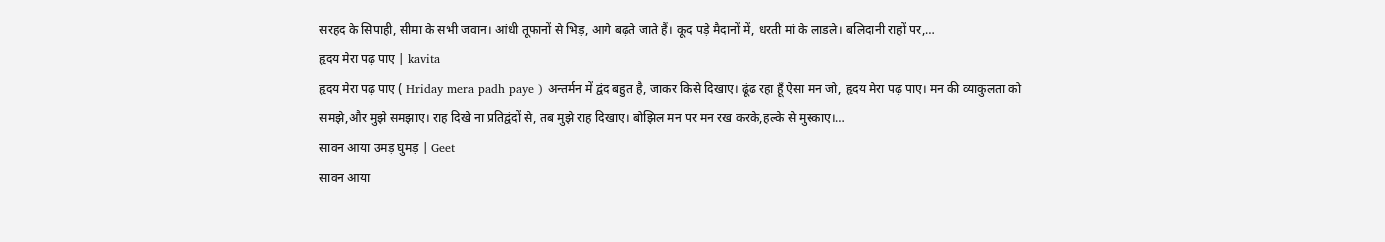सरहद के सिपाही, सीमा के सभी जवान। आंधी तूफानों से भिड़, आगे बढ़ते जाते हैं। कूद पड़े मैदानों में, धरती मां के लाडले। बलिदानी राहों पर,…
हृदय मेरा पढ़ पाए | kavita
हृदय मेरा पढ़ पाए ( Hriday mera padh paye ) अन्तर्मन में द्वंद बहुत है, जाकर किसे दिखाए। ढूंढ रहा हूँ ऐसा मन जो, हृदय मेरा पढ़ पाए। मन की व्याकुलता को समझे,और मुझे समझाए। राह दिखे ना प्रतिद्वंदों से, तब मुझे राह दिखाए। बोझिल मन पर मन रख करके,हल्के से मुस्काए।…
सावन आया उमड़ घुमड़ | Geet
सावन आया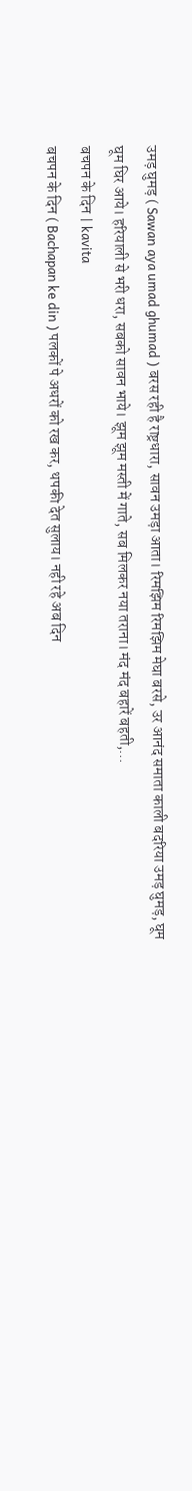उमड़ घुमड़ ( Sawan aya umad ghumad ) बरस रही है राष्ट्रधारा, सावन उमड़ा आता। रिमझिम रिमझिम मेघा बरसे, उर आनंद समाता काली बदरिया उमड़ घुमड़, घूम घूम घिर आये। हरियाली से भरी धरा, सबको सावन भाये। झूम झूम मस्ती में गाते, सब मिलकर नया तराना। मंद मंद बहारें बहती,…
बचपन के दिन | kavita
बचपन के दिन ( Bachapan ke din ) पलकों पे अधरों को रख कर, थपकी देत सुलाय। नही रहे अब दिन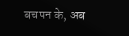बचपन के, अब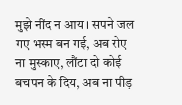मुझे नींद न आय। सपने जल गए भस्म बन गई, अब रोए ना मुस्काए, लौंटा दो कोई बचपन के दिय, अब ना पीड़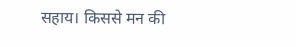सहाय। किससे मन की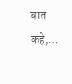बात कहे,…